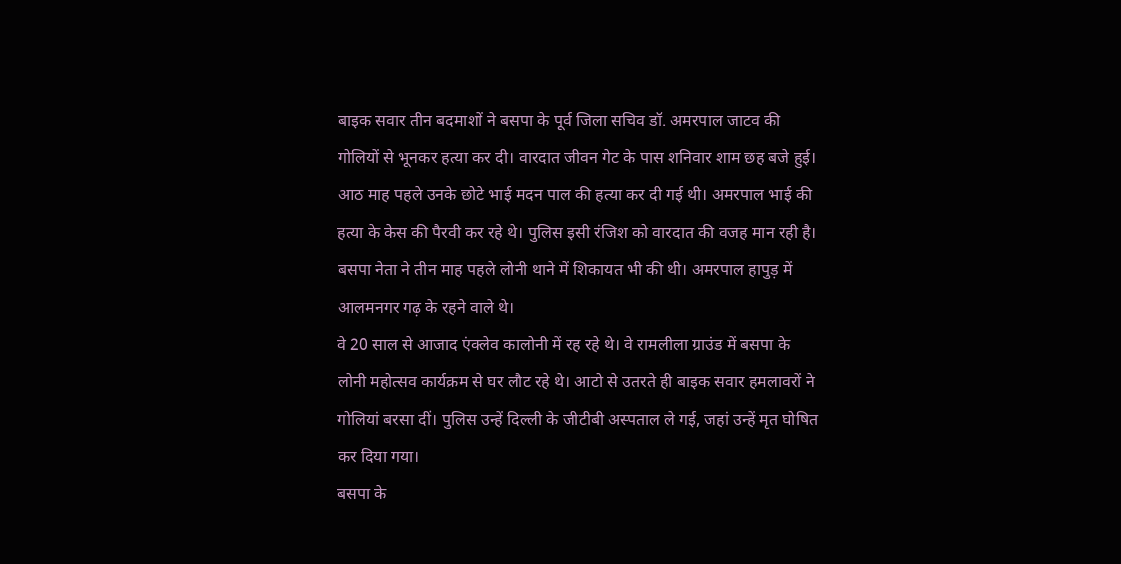बाइक सवार तीन बदमाशों ने बसपा के पूर्व जिला सचिव डॉ. अमरपाल जाटव की गोलियों से भूनकर हत्या कर दी। वारदात जीवन गेट के पास शनिवार शाम छह बजे हुई।
आठ माह पहले उनके छोटे भाई मदन पाल की हत्या कर दी गई थी। अमरपाल भाई की हत्या के केस की पैरवी कर रहे थे। पुलिस इसी रंजिश को वारदात की वजह मान रही है। बसपा नेता ने तीन माह पहले लोनी थाने में शिकायत भी की थी। अमरपाल हापुड़ में आलमनगर गढ़ के रहने वाले थे।
वे 20 साल से आजाद एंक्लेव कालोनी में रह रहे थे। वे रामलीला ग्राउंड में बसपा के लोनी महोत्सव कार्यक्रम से घर लौट रहे थे। आटो से उतरते ही बाइक सवार हमलावरों ने गोलियां बरसा दीं। पुलिस उन्हें दिल्ली के जीटीबी अस्पताल ले गई, जहां उन्हें मृत घोषित कर दिया गया।
बसपा के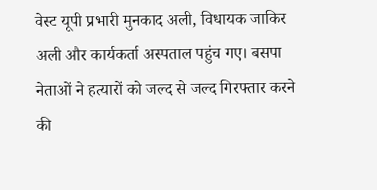वेस्ट यूपी प्रभारी मुनकाद अली, विधायक जाकिर अली और कार्यकर्ता अस्पताल पहुंच गए। बसपा नेताओं ने हत्यारों को जल्द से जल्द गिरफ्तार करने की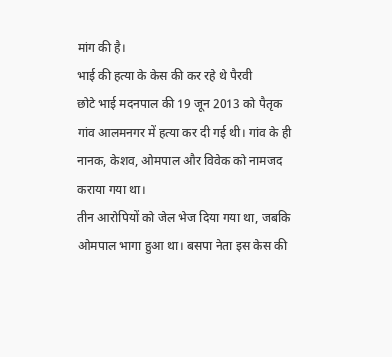मांग की है।
भाई की हत्या के केस की कर रहे थे पैरवी
छोटे भाई मदनपाल की 19 जून 2013 को पैतृक गांव आलमनगर में हत्या कर दी गई थी। गांव के ही नानक, केशव, ओमपाल और विवेक को नामजद कराया गया था।
तीन आरोपियों को जेल भेज दिया गया था, जबकि ओमपाल भागा हुआ था। बसपा नेता इस केस की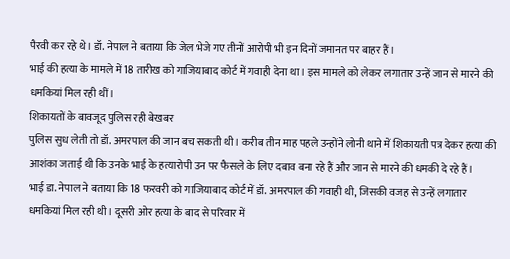पैरवी कर रहे थे। डॉ. नेपाल ने बताया कि जेल भेजे गए तीनों आरोपी भी इन दिनों जमानत पर बाहर हैं।
भाई की हत्या के मामले में 18 तारीख को गाजियाबाद कोर्ट में गवाही देना था। इस मामले को लेकर लगातार उन्हें जान से मारने की धमकियां मिल रही थीं।
शिकायतों के बावजूद पुलिस रही बेखबर
पुलिस सुध लेती तो डॉ. अमरपाल की जान बच सकती थी। करीब तीन माह पहले उन्होंने लोनी थाने में शिकायती पत्र देकर हत्या की आशंका जताई थी कि उनके भाई के हत्यारोपी उन पर फैसले के लिए दबाव बना रहे हैं और जान से मारने की धमकी दे रहे हैं।
भाई डा. नेपाल ने बताया कि 18 फरवरी को गाजियाबाद कोर्ट में डॉ. अमरपाल की गवाही थी, जिसकी वजह से उन्हें लगातार धमकियां मिल रही थी। दूसरी ओर हत्या के बाद से परिवार में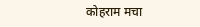कोहराम मचा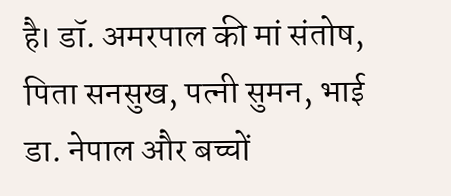है। डॉ. अमरपाल की मां संतोष, पिता सनसुख, पत्नी सुमन, भाई डा. नेपाल और बच्चों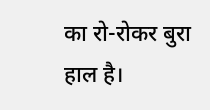का रो-रोकर बुरा हाल है।